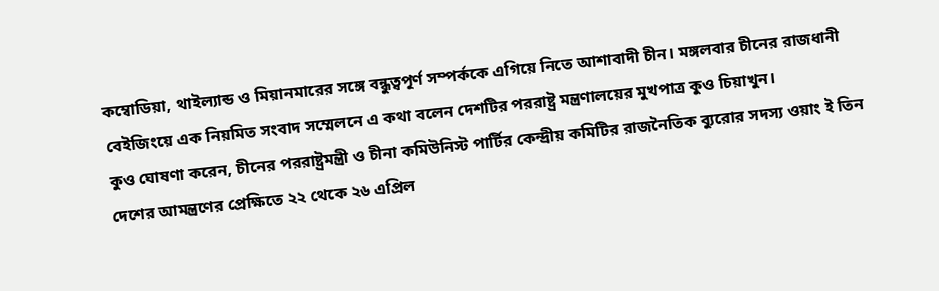কম্বোডিয়া, থাইল্যান্ড ও মিয়ানমারের সঙ্গে বন্ধুত্বপূর্ণ সম্পর্ককে এগিয়ে নিতে আশাবাদী চীন। মঙ্গলবার চীনের রাজধানী বেইজিংয়ে এক নিয়মিত সংবাদ সম্মেলনে এ কথা বলেন দেশটির পররাষ্ট্র মন্ত্রণালয়ের মুখপাত্র কুও চিয়াখুন।
কুও ঘোষণা করেন, চীনের পররাষ্ট্রমন্ত্রী ও চীনা কমিউনিস্ট পার্টির কেন্দ্রীয় কমিটির রাজনৈতিক ব্যুরোর সদস্য ওয়াং ই তিন দেশের আমন্ত্রণের প্রেক্ষিতে ২২ থেকে ২৬ এপ্রিল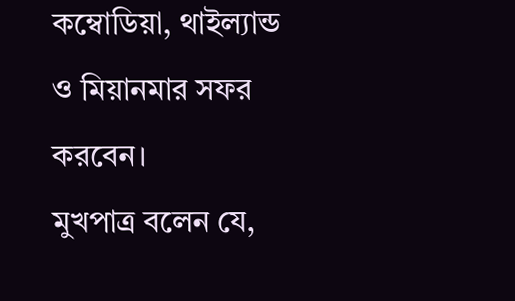কম্বোডিয়া, থাইল্যান্ড ও মিয়ানমার সফর করবেন।
মুখপাত্র বলেন যে,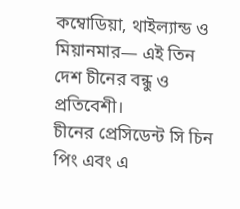কম্বোডিয়া, থাইল্যান্ড ও মিয়ানমার— এই তিন দেশ চীনের বন্ধু ও প্রতিবেশী।
চীনের প্রেসিডেন্ট সি চিন পিং এবং এ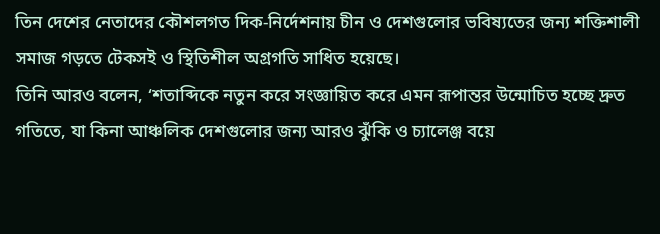তিন দেশের নেতাদের কৌশলগত দিক-নির্দেশনায় চীন ও দেশগুলোর ভবিষ্যতের জন্য শক্তিশালী সমাজ গড়তে টেকসই ও স্থিতিশীল অগ্রগতি সাধিত হয়েছে।
তিনি আরও বলেন, ‘শতাব্দিকে নতুন করে সংজ্ঞায়িত করে এমন রূপান্তর উন্মোচিত হচ্ছে দ্রুত গতিতে, যা কিনা আঞ্চলিক দেশগুলোর জন্য আরও ঝুঁকি ও চ্যালেঞ্জ বয়ে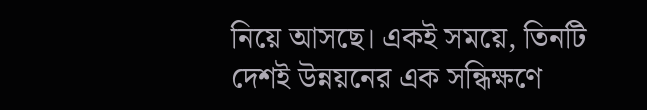নিয়ে আসছে। একই সময়ে, তিনটি দেশই উন্নয়নের এক সন্ধিক্ষণে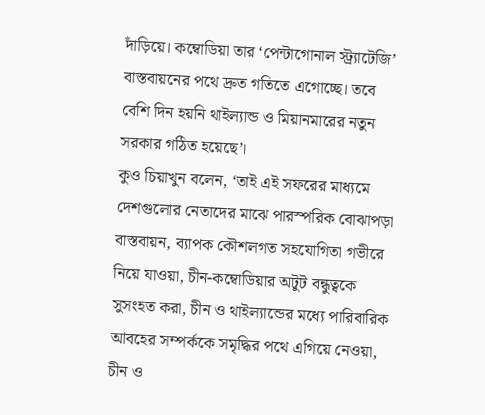দাঁড়িয়ে। কম্বোডিয়া তার ‘পেন্টাগোনাল স্ট্র্যাটেজি’ বাস্তবায়নের পথে দ্রুত গতিতে এগোচ্ছে। তবে বেশি দিন হয়নি থাইল্যান্ড ও মিয়ানমারের নতুন সরকার গঠিত হয়েছে’।
কুও চিয়াখুন বলেন, ‘তাই এই সফরের মাধ্যমে দেশগুলোর নেতাদের মাঝে পারস্পরিক বোঝাপড়া বাস্তবায়ন, ব্যাপক কৌশলগত সহযোগিতা গভীরে নিয়ে যাওয়া, চীন-কম্বোডিয়ার অটুট বন্ধুত্বকে সুসংহত করা, চীন ও থাইল্যান্ডের মধ্যে পারিবারিক আবহের সম্পর্ককে সমৃদ্ধির পথে এগিয়ে নেওয়া, চীন ও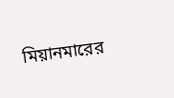মিয়ানমারের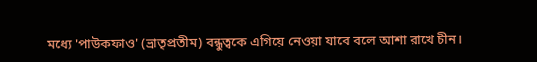মধ্যে 'পাউকফাও' (ভ্রাতৃপ্রতীম) বন্ধুত্বকে এগিয়ে নেওয়া যাবে বলে আশা রাখে চীন।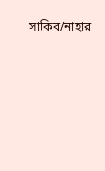সাকিব/নাহার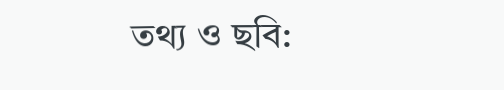তথ্য ও ছবি: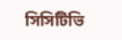সিসিটিভি